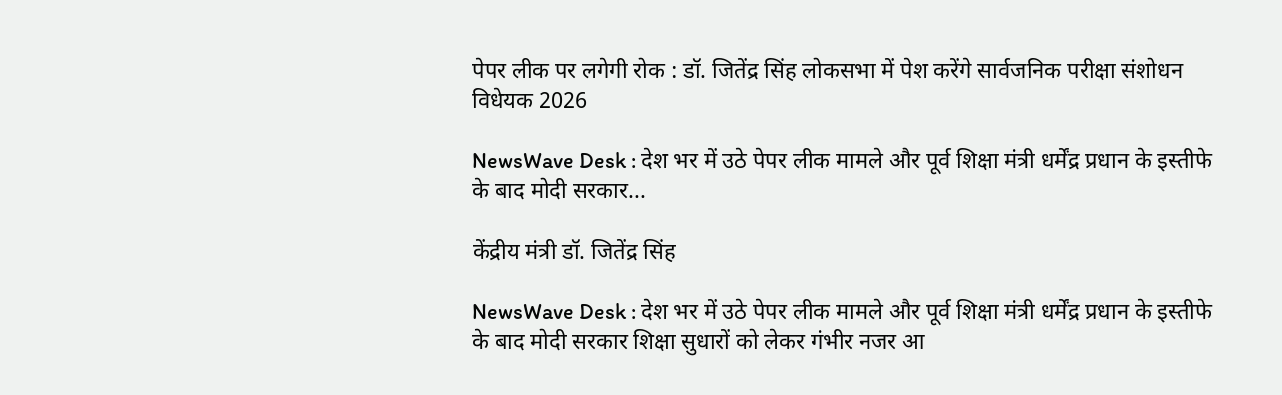पेपर लीक पर लगेगी रोक : डॉ. जितेंद्र सिंह लोकसभा में पेश करेंगे सार्वजनिक परीक्षा संशोधन विधेयक 2026

NewsWave Desk : देश भर में उठे पेपर लीक मामले और पूर्व शिक्षा मंत्री धर्मेंद्र प्रधान के इस्तीफे के बाद मोदी सरकार...

केंद्रीय मंत्री डॉ. जितेंद्र सिंह

NewsWave Desk : देश भर में उठे पेपर लीक मामले और पूर्व शिक्षा मंत्री धर्मेंद्र प्रधान के इस्तीफे के बाद मोदी सरकार शिक्षा सुधारों को लेकर गंभीर नजर आ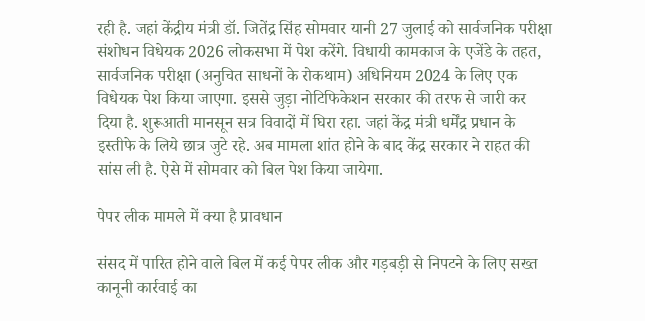रही है. जहां केंद्रीय मंत्री डॉ. जितेंद्र सिंह सोमवार यानी 27 जुलाई को सार्वजनिक परीक्षा संशोधन विधेयक 2026 लोकसभा में पेश करेंगे. विधायी कामकाज के एजेंडे के तहत, सार्वजनिक परीक्षा (अनुचित साधनों के रोकथाम) अधिनियम 2024 के लिए एक विधेयक पेश किया जाएगा. इससे जुड़ा नोटिफिकेशन सरकार की तरफ से जारी कर दिया है. शुरूआती मानसून सत्र विवादों में घिरा रहा. जहां केंद्र मंत्री धर्मेंद्र प्रधान के इस्तीफे के लिये छात्र जुटे रहे. अब मामला शांत होने के बाद केंद्र सरकार ने राहत की सांस ली है. ऐसे में सोमवार को बिल पेश किया जायेगा.

पेपर लीक मामले में क्या है प्रावधान

संसद में पारित होने वाले बिल में कई पेपर लीक और गड़बड़ी से निपटने के लिए सख्त कानूनी कार्रवाई का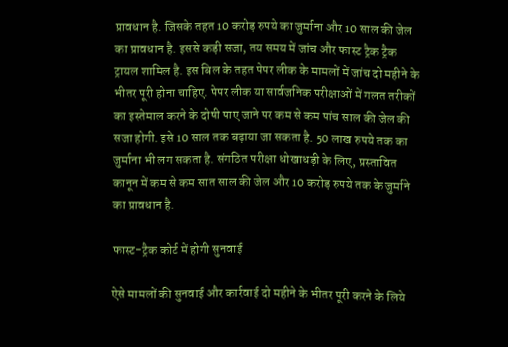प्रावधान है. जिसके तहत 10 करोड़ रुपये का जुर्माना और 10 साल की जेल का प्रावधान है. इससे कड़ी सजा, तय समय में जांच और फास्ट ट्रैक ट्रैक ट्रायल शामिल है. इस बिल के तहत पेपर लीक के मामलों में जांच दो महीने के भीतर पूरी होना चाहिए. पेपर लीक या सार्वजनिक परीक्षाओं में गलत तरीकों का इस्तेमाल करने के दोषी पाए जाने पर कम से कम पांच साल की जेल की सजा होगी. इसे 10 साल तक बढ़ाया जा सकता है. 50 लाख रुपये तक का जुर्माना भी लग सकता है. संगठित परीक्षा धोखाधड़ी के लिए, प्रस्तावित कानून में कम से कम सात साल की जेल और 10 करोड़ रुपये तक के जुर्माने का प्रावधान है.

फास्ट-ट्रैक कोर्ट में होगी सुनवाई

ऐसे मामलों की सुनवाई और कार्रवाई दो महीने के भीतर पूरी करने के लिये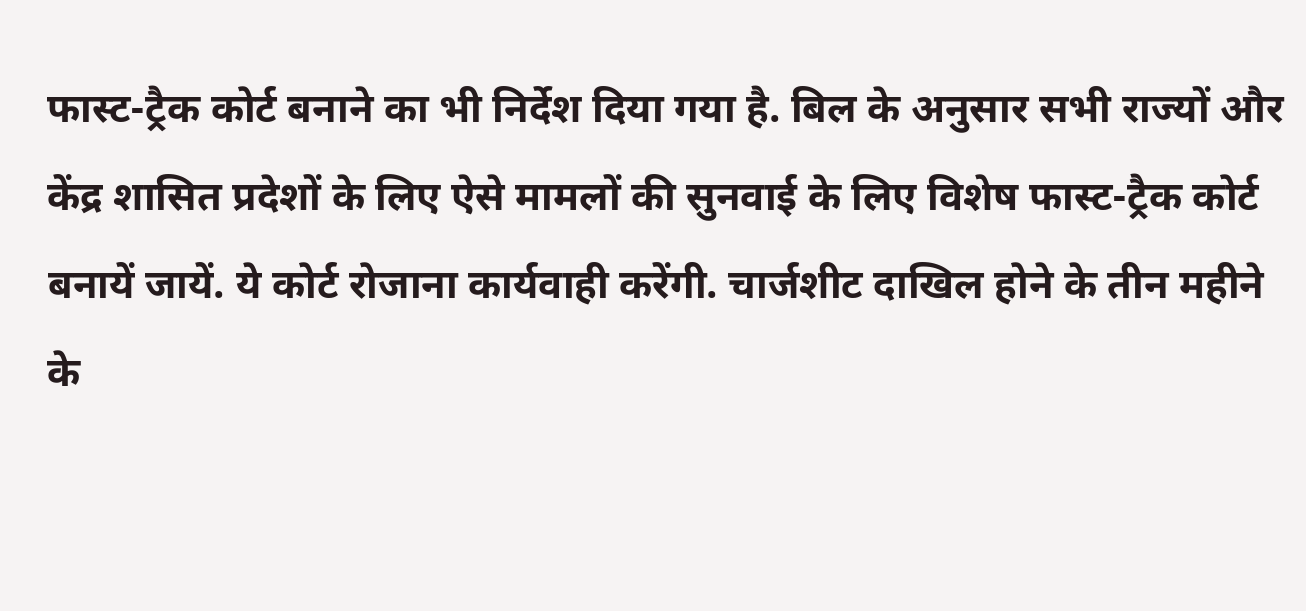फास्ट-ट्रैक कोर्ट बनाने का भी निर्देश दिया गया है. बिल के अनुसार सभी राज्यों और केंद्र शासित प्रदेशों के लिए ऐसे मामलों की सुनवाई के लिए विशेष फास्ट-ट्रैक कोर्ट बनायें जायें. ये कोर्ट रोजाना कार्यवाही करेंगी. चार्जशीट दाखिल होने के तीन महीने के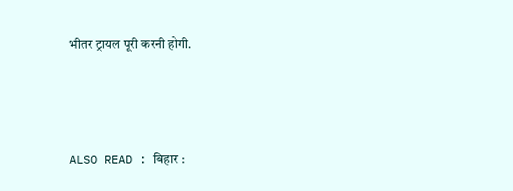भीतर ट्रायल पूरी करनी होगी.



ALSO READ : बिहार :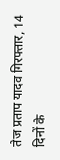तेज प्रताप यादव गिरफ्तार, 14 दिनों के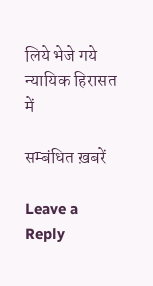लिये भेजे गये न्यायिक हिरासत में

सम्बंधित ख़बरें

Leave a Reply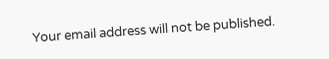Your email address will not be published.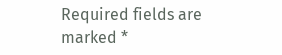Required fields are marked *